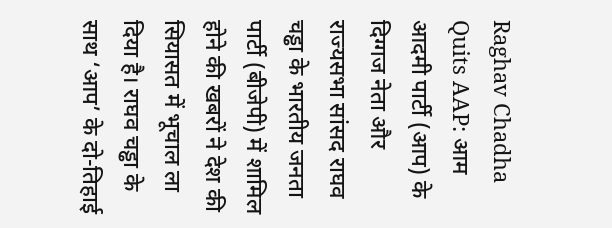Raghav Chadha Quits AAP: आम आदमी पार्टी (आप) के दिग्गज नेता और राज्यसभा सांसद राघव चड्ढा के भारतीय जनता पार्टी (बीजेपी) में शामिल होने की खबरों ने देश की सियासत में भूचाल ला दिया है। राघव चड्ढा के साथ ‘आप’ के दो-तिहाई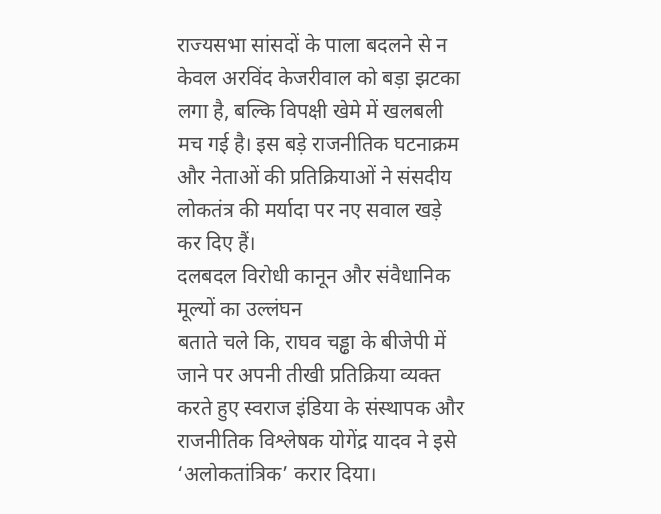राज्यसभा सांसदों के पाला बदलने से न केवल अरविंद केजरीवाल को बड़ा झटका लगा है, बल्कि विपक्षी खेमे में खलबली मच गई है। इस बड़े राजनीतिक घटनाक्रम और नेताओं की प्रतिक्रियाओं ने संसदीय लोकतंत्र की मर्यादा पर नए सवाल खड़े कर दिए हैं।
दलबदल विरोधी कानून और संवैधानिक मूल्यों का उल्लंघन
बताते चले कि, राघव चड्ढा के बीजेपी में जाने पर अपनी तीखी प्रतिक्रिया व्यक्त करते हुए स्वराज इंडिया के संस्थापक और राजनीतिक विश्लेषक योगेंद्र यादव ने इसे ‘अलोकतांत्रिक’ करार दिया।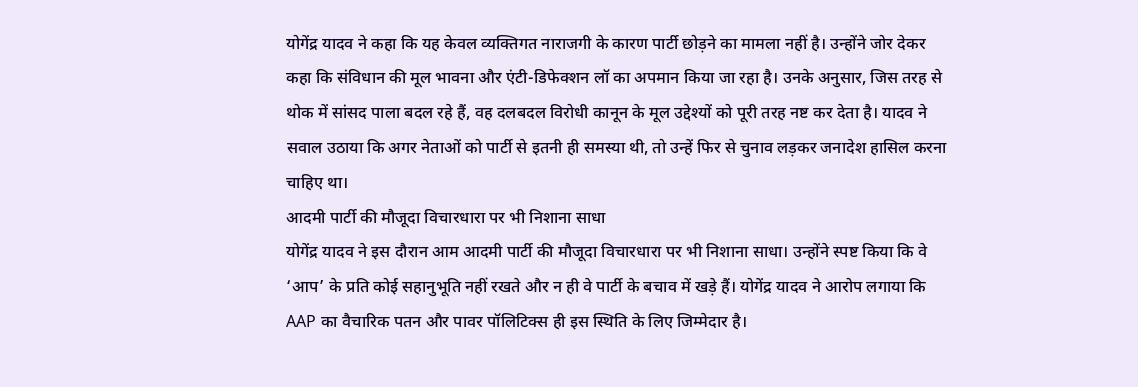योगेंद्र यादव ने कहा कि यह केवल व्यक्तिगत नाराजगी के कारण पार्टी छोड़ने का मामला नहीं है। उन्होंने जोर देकर कहा कि संविधान की मूल भावना और एंटी-डिफेक्शन लॉ का अपमान किया जा रहा है। उनके अनुसार, जिस तरह से थोक में सांसद पाला बदल रहे हैं, वह दलबदल विरोधी कानून के मूल उद्देश्यों को पूरी तरह नष्ट कर देता है। यादव ने सवाल उठाया कि अगर नेताओं को पार्टी से इतनी ही समस्या थी, तो उन्हें फिर से चुनाव लड़कर जनादेश हासिल करना चाहिए था।
आदमी पार्टी की मौजूदा विचारधारा पर भी निशाना साधा
योगेंद्र यादव ने इस दौरान आम आदमी पार्टी की मौजूदा विचारधारा पर भी निशाना साधा। उन्होंने स्पष्ट किया कि वे ‘आप’ के प्रति कोई सहानुभूति नहीं रखते और न ही वे पार्टी के बचाव में खड़े हैं। योगेंद्र यादव ने आरोप लगाया कि AAP का वैचारिक पतन और पावर पॉलिटिक्स ही इस स्थिति के लिए जिम्मेदार है।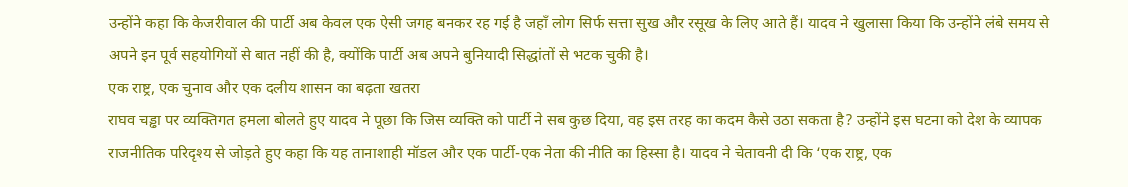उन्होंने कहा कि केजरीवाल की पार्टी अब केवल एक ऐसी जगह बनकर रह गई है जहाँ लोग सिर्फ सत्ता सुख और रसूख के लिए आते हैं। यादव ने खुलासा किया कि उन्होंने लंबे समय से अपने इन पूर्व सहयोगियों से बात नहीं की है, क्योंकि पार्टी अब अपने बुनियादी सिद्धांतों से भटक चुकी है।
एक राष्ट्र, एक चुनाव और एक दलीय शासन का बढ़ता खतरा
राघव चड्ढा पर व्यक्तिगत हमला बोलते हुए यादव ने पूछा कि जिस व्यक्ति को पार्टी ने सब कुछ दिया, वह इस तरह का कदम कैसे उठा सकता है? उन्होंने इस घटना को देश के व्यापक राजनीतिक परिदृश्य से जोड़ते हुए कहा कि यह तानाशाही मॉडल और एक पार्टी-एक नेता की नीति का हिस्सा है। यादव ने चेतावनी दी कि ‘एक राष्ट्र, एक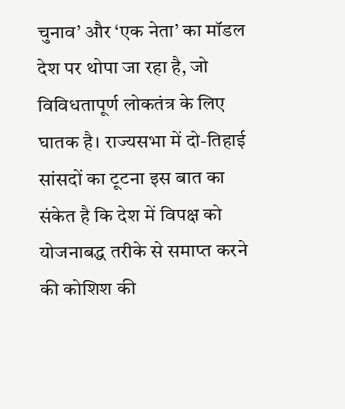चुनाव’ और ‘एक नेता’ का मॉडल देश पर थोपा जा रहा है, जो विविधतापूर्ण लोकतंत्र के लिए घातक है। राज्यसभा में दो-तिहाई सांसदों का टूटना इस बात का संकेत है कि देश में विपक्ष को योजनाबद्ध तरीके से समाप्त करने की कोशिश की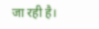जा रही है।